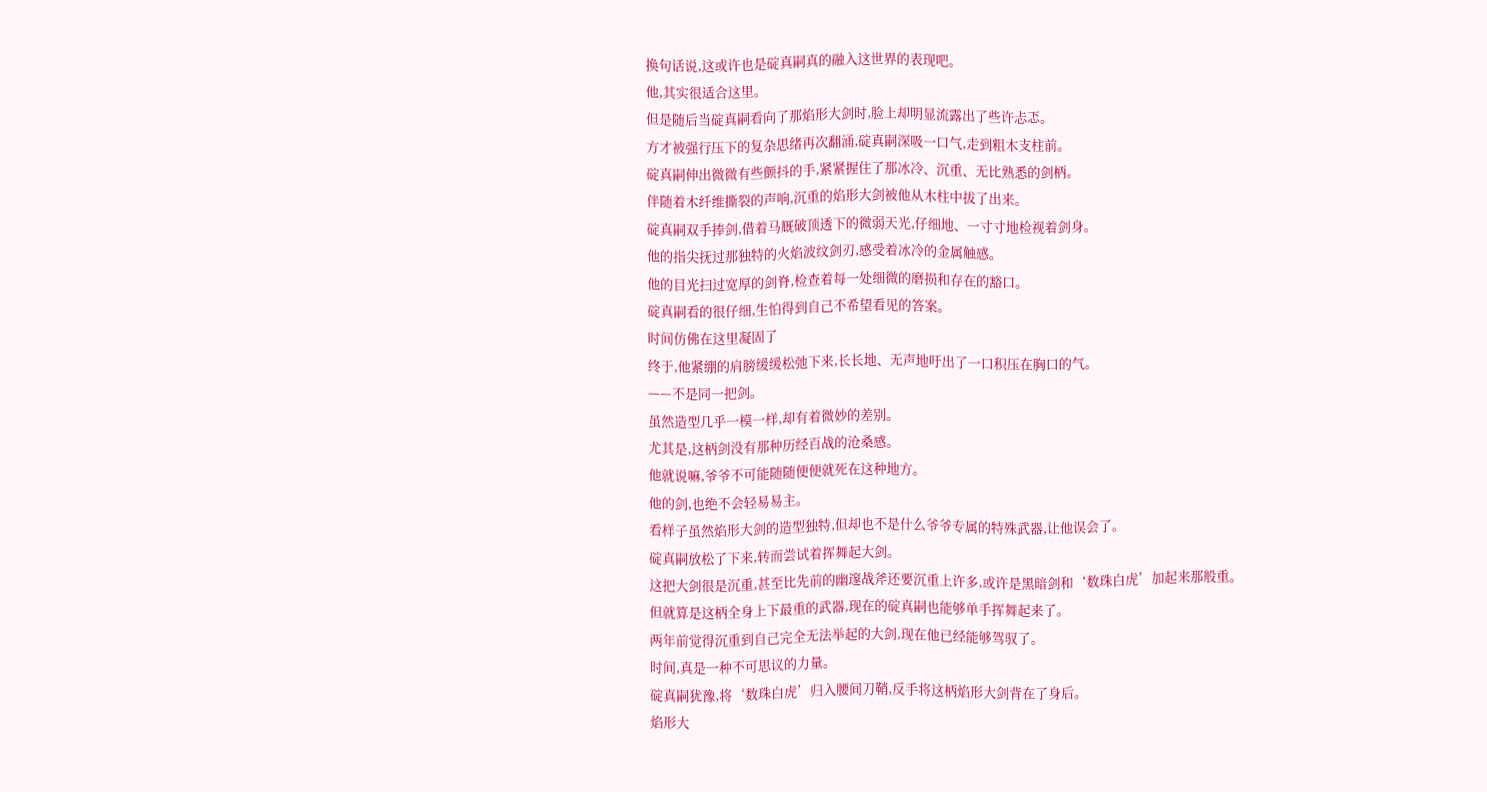换句话说,这或许也是碇真嗣真的融入这世界的表现吧。
他,其实很适合这里。
但是随后当碇真嗣看向了那焰形大剑时,脸上却明显流露出了些许忐忑。
方才被强行压下的复杂思绪再次翻涌,碇真嗣深吸一口气,走到粗木支柱前。
碇真嗣伸出微微有些颤抖的手,紧紧握住了那冰冷、沉重、无比熟悉的剑柄。
伴随着木纤维撕裂的声响,沉重的焰形大剑被他从木柱中拔了出来。
碇真嗣双手捧剑,借着马厩破顶透下的微弱天光,仔细地、一寸寸地检视着剑身。
他的指尖抚过那独特的火焰波纹剑刃,感受着冰冷的金属触感。
他的目光扫过宽厚的剑脊,检查着每一处细微的磨损和存在的豁口。
碇真嗣看的很仔细,生怕得到自己不希望看见的答案。
时间仿佛在这里凝固了
终于,他紧绷的肩膀缓缓松弛下来,长长地、无声地吁出了一口积压在胸口的气。
——不是同一把剑。
虽然造型几乎一模一样,却有着微妙的差别。
尤其是,这柄剑没有那种历经百战的沧桑感。
他就说嘛,爷爷不可能随随便便就死在这种地方。
他的剑,也绝不会轻易易主。
看样子虽然焰形大剑的造型独特,但却也不是什么爷爷专属的特殊武器,让他误会了。
碇真嗣放松了下来,转而尝试着挥舞起大剑。
这把大剑很是沉重,甚至比先前的幽邃战斧还要沉重上许多,或许是黑暗剑和‘数珠白虎’加起来那般重。
但就算是这柄全身上下最重的武器,现在的碇真嗣也能够单手挥舞起来了。
两年前觉得沉重到自己完全无法举起的大剑,现在他已经能够驾驭了。
时间,真是一种不可思议的力量。
碇真嗣犹豫,将‘数珠白虎’归入腰间刀鞘,反手将这柄焰形大剑背在了身后。
焰形大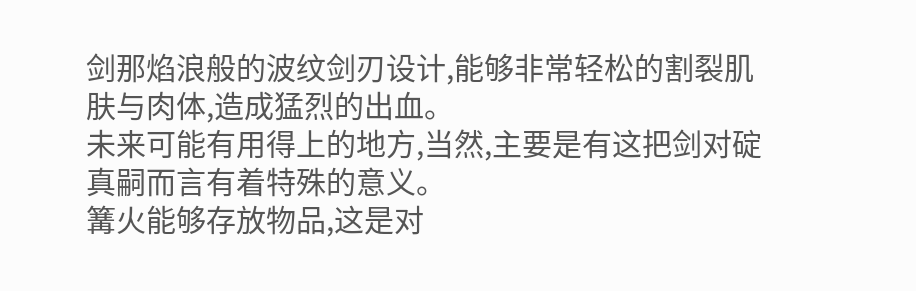剑那焰浪般的波纹剑刃设计,能够非常轻松的割裂肌肤与肉体,造成猛烈的出血。
未来可能有用得上的地方,当然,主要是有这把剑对碇真嗣而言有着特殊的意义。
篝火能够存放物品,这是对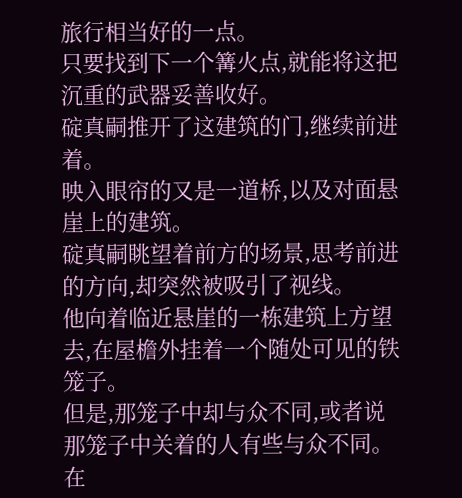旅行相当好的一点。
只要找到下一个篝火点,就能将这把沉重的武器妥善收好。
碇真嗣推开了这建筑的门,继续前进着。
映入眼帘的又是一道桥,以及对面悬崖上的建筑。
碇真嗣眺望着前方的场景,思考前进的方向,却突然被吸引了视线。
他向着临近悬崖的一栋建筑上方望去,在屋檐外挂着一个随处可见的铁笼子。
但是,那笼子中却与众不同,或者说那笼子中关着的人有些与众不同。
在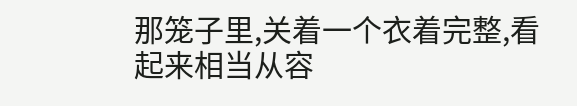那笼子里,关着一个衣着完整,看起来相当从容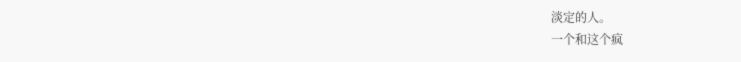淡定的人。
一个和这个疯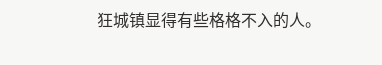狂城镇显得有些格格不入的人。